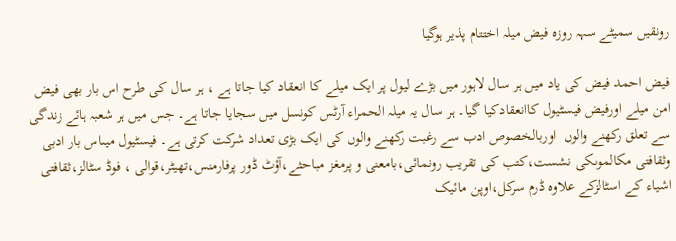رونقیں سمیٹے سہہ روزہ فیض میلہ اختتام پذیر ہوگیا

فیض احمد فیض کی یاد میں ہر سال لاہور میں بڑے لیول پر ایک میلے کا انعقاد کیا جاتا ہے ، ہر سال کی طرح اس بار بھی فیض امن میلے اورفیض فیسٹیول کاانعقادکیا گیا۔ ہر سال یہ میلہ الحمراء آرٹس کونسل میں سجایا جاتا ہے۔ جس میں ہر شعبہ ہائے زندگی سے تعلق رکھنے والوں  اوربالخصوص ادب سے رغبت رکھنے والوں کی ایک بڑی تعداد شرکت کرتی ہے۔ فیسٹیول میںاس بار ادبی وثقافتی مکالموںکی نشست،کتب کی تقریب رونمائی،بامعنی و پرمغز مباحثے،آؤٹ ڈور پرفارمنس،تھیٹر،قوالی ، فوڈ سٹالز،ثقافتی اشیاء کے اسٹالزکے علاوہ ڈرم سرکل،اوپن مائیک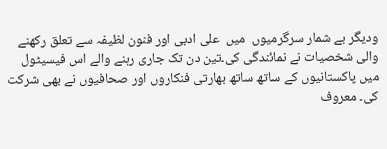ودیگر بے شمار سرگرمیوں  میں  علی ادبی اور فنون لظیفہ سے تعلق رکھنے والی شخصیات نے نمائندگی کی۔تین دن تک جاری رہنے والے اس فیسیٹول میں پاکستانیوں کے ساتھ ساتھ بھارتی فنکاروں اور صحافیوں نے بھی شرکت کی۔ معروف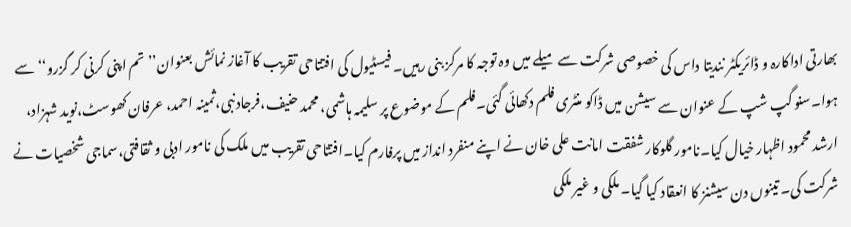بھارتی اداکارہ و ڈائریکٹر نندیتا داس کی خصوصی شرکت سے میلے میں وہ توجہ کا مرکز بنی رہیں۔ فیسٹیول کی افتتاحی تقریب کا آغاز نمائش بعنوان’’تم اپنی کرنی کر گزرو‘‘ سے ہوا۔سنو گپ شپ کے عنوان سے سیشن میں ڈاکو منٹری فلم دکھائی گئی۔فلم کے موضوع پر سلیمہ ہاشمی، محمد حنیف،فرجادنبی،ثمینہ احمد، عرفان کھوسٹ،نوید شہزاد، ارشد محمود اظہار خیال کیا۔نامور گلوکار شفقت امانت علی خان نے اپنے منفرد انداز میں پرفارم کیا۔افتتاحی تقریب میں ملک کی نامور ادبی و ثقافتی،سماجی شخصیات نے شرکت کی۔ تینوں دن سیشنز کا انعقاد کیا گیا۔ ملکی و غیر ملکی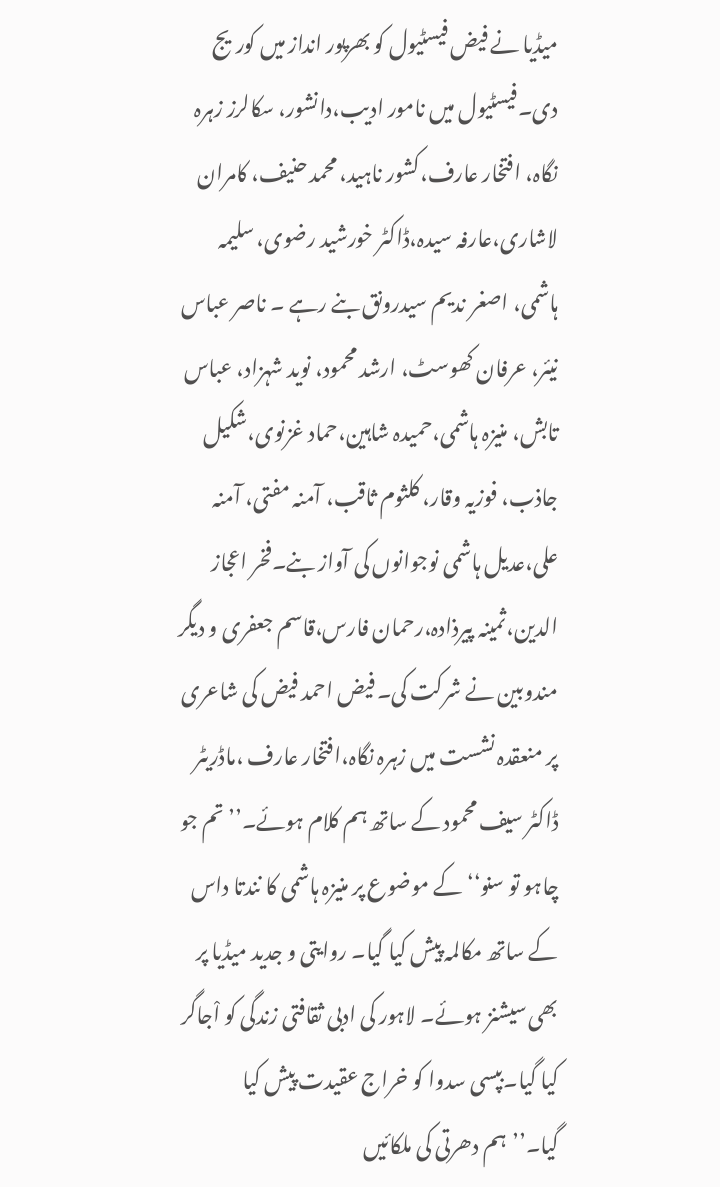میڈیا نے فیض فیسٹیول کو بھرپور انداز میں کوریج دی۔فیسٹیول میں نامور ادیب،دانشور، سکالرز زہرہ نگاہ، افتخار عارف،کشور ناہید، محمد حنیف، کامران لاشاری،عارفہ سیدہ،ڈاکٹر خورشید رضوی، سلیمہ ہاشمی، اصغر ندیم سیدرونق بنے رہے ۔ ناصر عباس نیئر، عرفان کھوسٹ، ارشد محمود، نوید شہزاد، عباس تابش، منیزہ ہاشمی،حمیدہ شاہین،حماد غزنوی،شکیل جاذب، فوزیہ وقار، کلثوم ثاقب، آمنہ مفتی، آمنہ علی،عدیل ہاشمی نوجوانوں کی آواز بنے۔فخر اعجاز الدین،ثمینہ پیرذادہ،رحمان فارس،قاسم جعفری و دیگر مندوبین نے شرکت کی۔ فیض احمد فیض کی شاعری پر منعقدہ نشست میں زہرہ نگاہ،افتخار عارف ،ماڈریٹر ڈاکٹر سیف محمود کے ساتھ ہم کلام ہوئے۔’’تم جو چاہو تو سنو‘‘ کے موضوع پر منیزہ ہاشمی کا نندتا داس کے ساتھ مکالمہ پیش کیا گیا۔ روایتی و جدید میڈیا پر بھی سیشنز ہوئے۔ لاہور کی ادبی ثقافتی زندگی کو اْجاگر کیا گیا۔بپسی سدوا کو خراج عقیدت پیش کیا گیا۔’’ہم دھرتی کی ملکائیں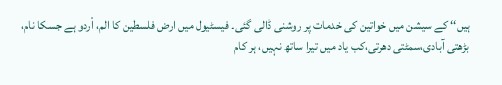ہیں‘‘ کے سیشن میں خواتین کی خدمات پر روشنی ڈالی گئی۔ فیسٹیول میں ارض فلسطین کا الم، اْردو ہے جسکا نام، بڑھتی آبادی،سمٹتی دھرتی،کب یاد میں تیرا ساتھ نہیں، ہر کام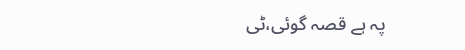پہ ہے قصہ گوئی،ٹی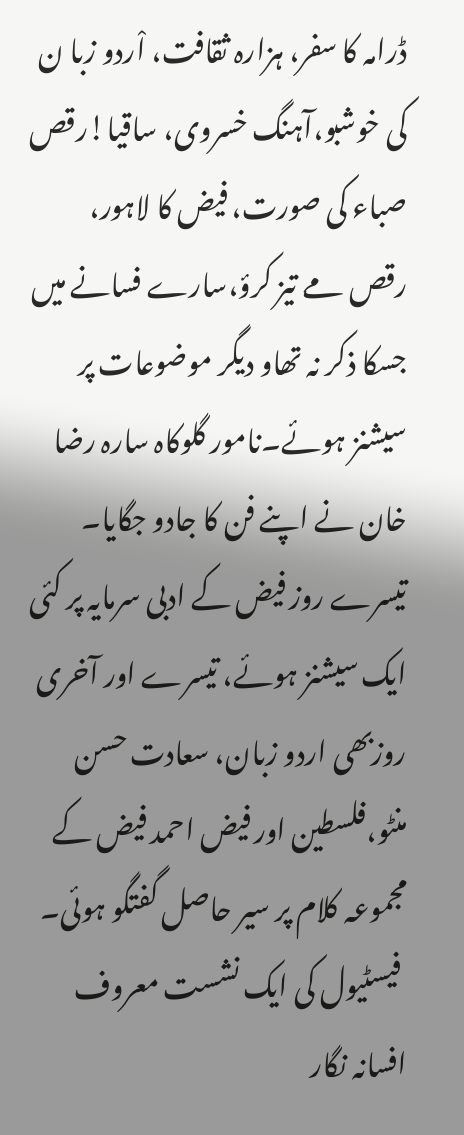ڈرامہ کا سفر، ہزارہ ثقافت، اْردو زبا ن کی خوشبو،آہنگ خسروی، ساقیا!رقص صباء کی صورت، فیض کا لاہور، رقص مے تیز کرؤ،سارے فسانے میں جسکا ذکر نہ تھاو دیگر موضوعات پر سیشنز ہوئے۔نامور گلوکاہ سارہ رضا خان نے اپنے فن کا جادو جگایا۔ تیسرے روز فیض کے ادبی سرمایہ پر کئی ایک سیشنز ہوئے، تیسرے اور آخری روزبھی اردو زبان، سعادت حسن منٹو،فلسطین اور فیض احمد فیض کے مجموعہ کلام پر سیر حاصل گفتگو ہوئی۔
 فیسٹیول کی ایک نشست معروف افسانہ نگار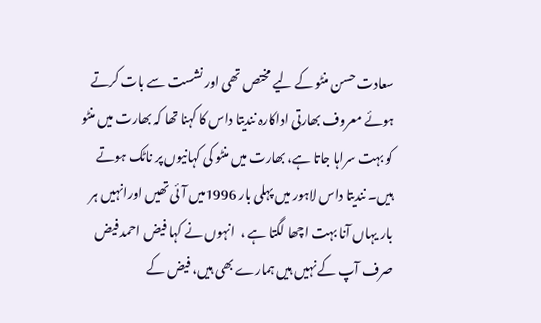سعادت حسن منٹو کے لیے مختص تھی اور نشست سے بات کرتے ہوئے معروف بھارتی اداکارہ نندیتا داس کا کہنا تھا کہ بھارت میں منٹو کو بہت سراہا جاتا ہے، بھارت میں منٹو کی کہانیوں پر ناٹک ہوتے ہیں۔ نندیتا داس لاہور میں پہلی بار 1996میں آئی تھیں اورانہیں ہر بار یہاں آنا بہت اچھا لگتا ہے ،  انہوں نے کہا فیض احمد فیض صرف آپ کے نہیں ہیں ہمارے بھی ہیں، فیض کے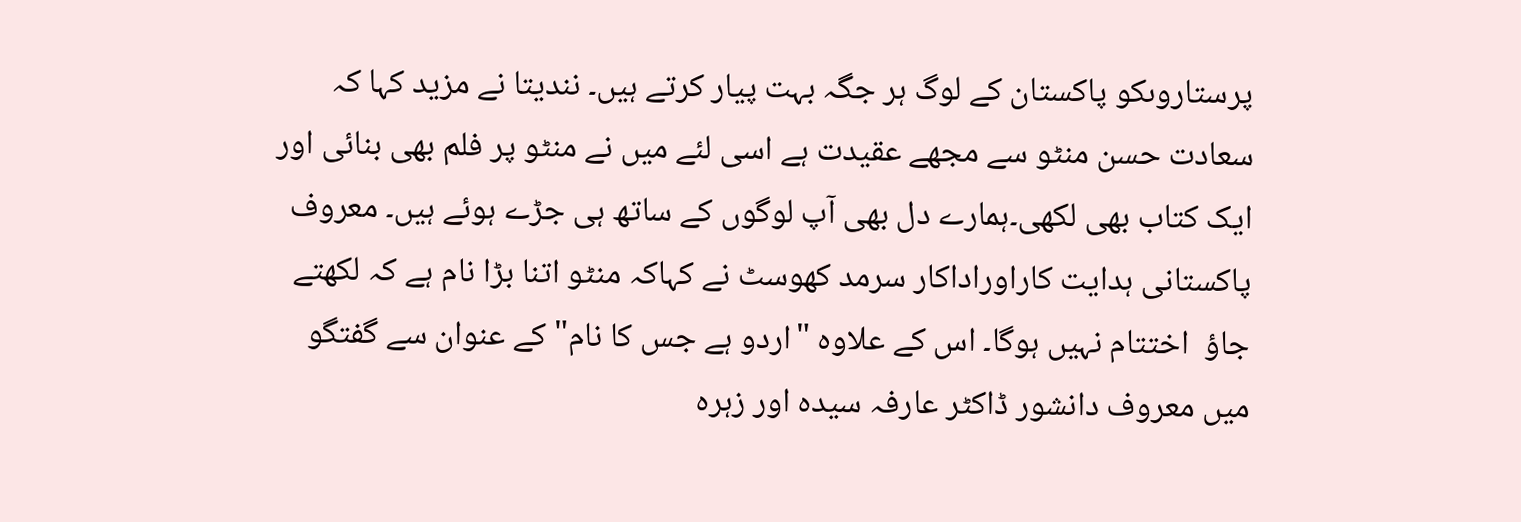پرستاروںکو پاکستان کے لوگ ہر جگہ بہت پیار کرتے ہیں۔ نندیتا نے مزید کہا کہ سعادت حسن منٹو سے مجھے عقیدت ہے اسی لئے میں نے منٹو پر فلم بھی بنائی اور ایک کتاب بھی لکھی۔ہمارے دل بھی آپ لوگوں کے ساتھ ہی جڑے ہوئے ہیں۔ معروف پاکستانی ہدایت کاراوراداکار سرمد کھوسٹ نے کہاکہ منٹو اتنا بڑا نام ہے کہ لکھتے جاؤ  اختتام نہیں ہوگا۔ اس کے علاوہ "اردو ہے جس کا نام" کے عنوان سے گفتگو میں معروف دانشور ڈاکٹر عارفہ سیدہ اور زہرہ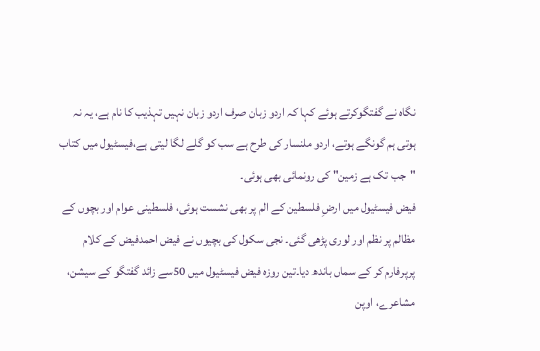نگاہ نے گفتگوکرتے ہوئے کہا کہ اردو زبان صرف اردو زبان نہیں تہذیب کا نام ہے، یہ نہ ہوتی ہم گونگے ہوتے، اردو ملنسار کی طرح ہے سب کو گلے لگا لیتی ہے،فیسٹیول میں کتاب "جب تک ہے زمین" کی رونمائی بھی ہوئی۔
فیض فیسٹیول میں ارضِ فلسطین کے الم پر بھی نشست ہوئی، فلسطینی عوام اور بچوں کے مظالم پر نظم اور لوری پڑھی گئی۔ نجی سکول کی بچیوں نے فیض احمدفیض کے کلام پرپرفارم کر کے سماں باندھ دیا۔تین روزہ فیض فیسٹیول میں 50سے زائد گفتگو کے سیشن، مشاعرے، اوپن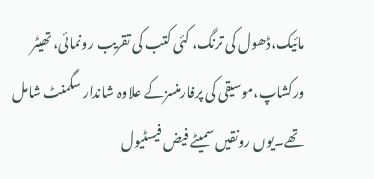مائیک،ڈھول کی ترنگ، کئی کتب کی تقریب رونمائی، تھیٹر ورکشاپ،موسیقی کی پرفارمنسزکے علاوہ شاندار سگمنٹ شامل تھے۔یوں رونقیں سمیٹے فیض فیسٹیول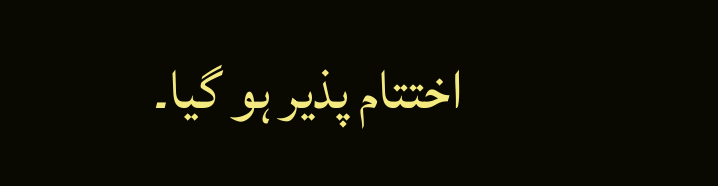اختتام پذیر ہو گیا۔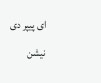ای پیپر دی نیشن